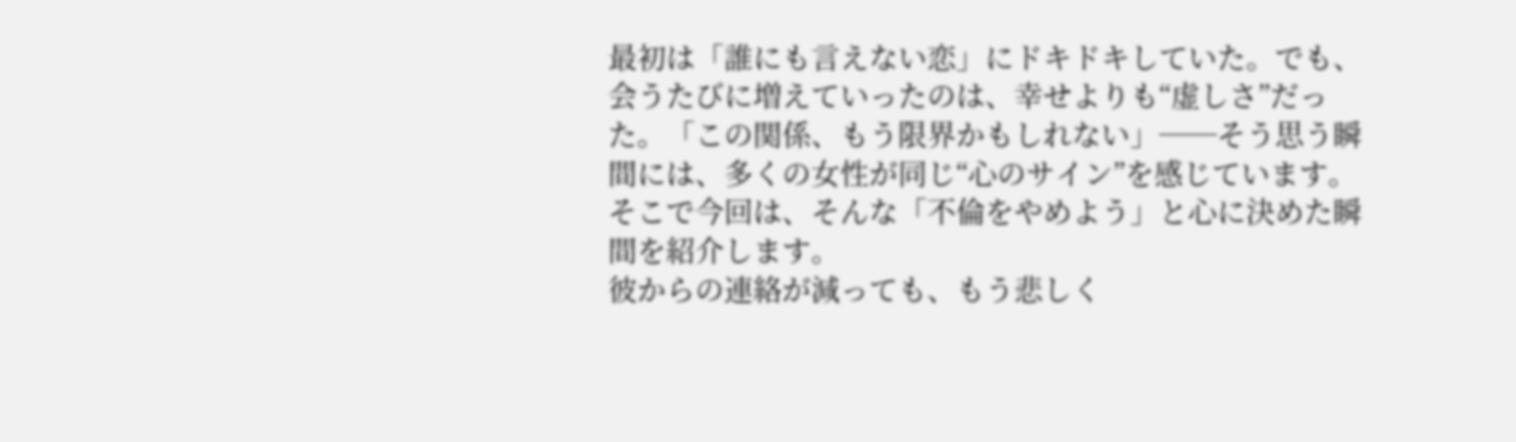最初は「誰にも言えない恋」にドキドキしていた。でも、会うたびに増えていったのは、幸せよりも“虚しさ”だった。「この関係、もう限界かもしれない」──そう思う瞬間には、多くの女性が同じ“心のサイン”を感じています。そこで今回は、そんな「不倫をやめよう」と心に決めた瞬間を紹介します。
彼からの連絡が減っても、もう悲しく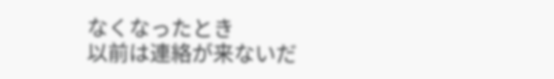なくなったとき
以前は連絡が来ないだ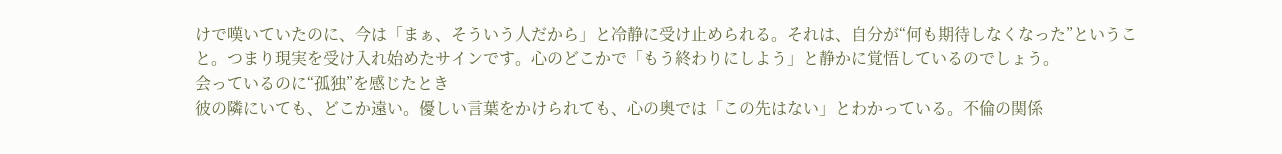けで嘆いていたのに、今は「まぁ、そういう人だから」と冷静に受け止められる。それは、自分が“何も期待しなくなった”ということ。つまり現実を受け入れ始めたサインです。心のどこかで「もう終わりにしよう」と静かに覚悟しているのでしょう。
会っているのに“孤独”を感じたとき
彼の隣にいても、どこか遠い。優しい言葉をかけられても、心の奥では「この先はない」とわかっている。不倫の関係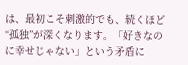は、最初こそ刺激的でも、続くほど“孤独”が深くなります。「好きなのに幸せじゃない」という矛盾に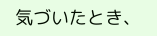気づいたとき、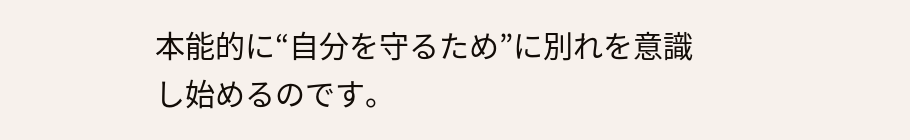本能的に“自分を守るため”に別れを意識し始めるのです。